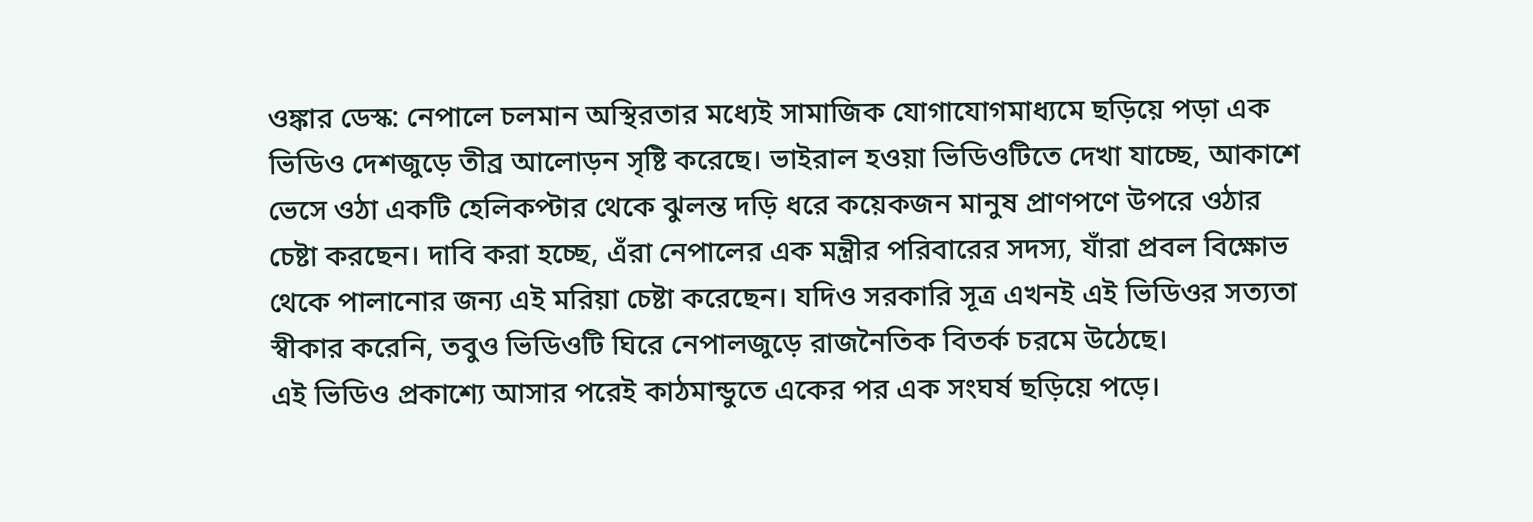ওঙ্কার ডেস্ক: নেপালে চলমান অস্থিরতার মধ্যেই সামাজিক যোগাযোগমাধ্যমে ছড়িয়ে পড়া এক ভিডিও দেশজুড়ে তীব্র আলোড়ন সৃষ্টি করেছে। ভাইরাল হওয়া ভিডিওটিতে দেখা যাচ্ছে, আকাশে ভেসে ওঠা একটি হেলিকপ্টার থেকে ঝুলন্ত দড়ি ধরে কয়েকজন মানুষ প্রাণপণে উপরে ওঠার চেষ্টা করছেন। দাবি করা হচ্ছে, এঁরা নেপালের এক মন্ত্রীর পরিবারের সদস্য, যাঁরা প্রবল বিক্ষোভ থেকে পালানোর জন্য এই মরিয়া চেষ্টা করেছেন। যদিও সরকারি সূত্র এখনই এই ভিডিওর সত্যতা স্বীকার করেনি, তবুও ভিডিওটি ঘিরে নেপালজুড়ে রাজনৈতিক বিতর্ক চরমে উঠেছে।
এই ভিডিও প্রকাশ্যে আসার পরেই কাঠমান্ডুতে একের পর এক সংঘর্ষ ছড়িয়ে পড়ে।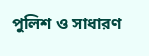পুলিশ ও সাধারণ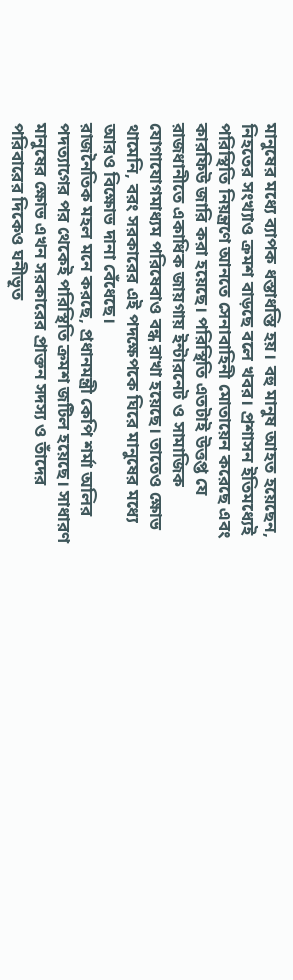মানুষের মধ্যে ব্যাপক ধস্তাধস্তি হয়। বহু মানুষ আহত হয়েছেন, নিহতের সংখ্যাও ক্রমশ বাড়ছে বলে খবর। প্রশাসন ইতিমধ্যেই পরিস্থিতি নিয়ন্ত্রণে আনতে সেনাবাহিনী মোতায়েন করেছে এবং কারফিউ জারি করা হয়েছে। পরিস্থিতি এতটাই উত্তপ্ত যে রাজধানীতে একাধিক জায়গায় ইন্টারনেট ও সামাজিক যোগাযোগমাধ্যম পরিষেবাও বন্ধ রাখা হয়েছে। তাতেও ক্ষোভ থামেনি, বরং সরকারের এই পদক্ষেপকে ঘিরে মানুষের মধ্যে আরও বিক্ষোভ দানা বেঁধেছে।
রাজনৈতিক মহল মনে করছে, প্রধানমন্ত্রী কেপি শর্মা অলির পদত্যাগের পর থেকেই পরিস্থিতি ক্রমশ জটিল হয়েছে। সাধারণ মানুষের ক্ষোভ এখন সরকারের প্রাক্তন সদস্য ও তাঁদের পরিবারের দিকেও ঘনীভূত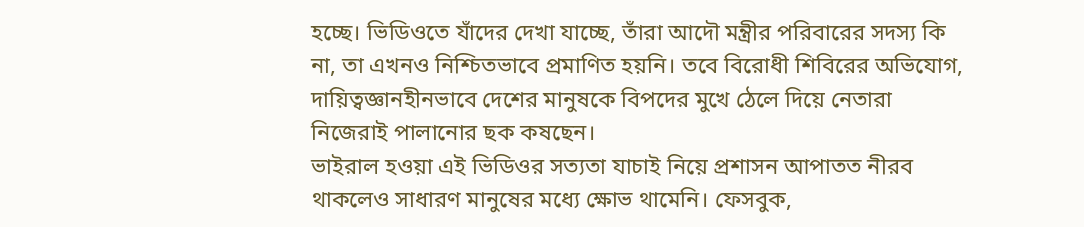হচ্ছে। ভিডিওতে যাঁদের দেখা যাচ্ছে, তাঁরা আদৌ মন্ত্রীর পরিবারের সদস্য কি না, তা এখনও নিশ্চিতভাবে প্রমাণিত হয়নি। তবে বিরোধী শিবিরের অভিযোগ, দায়িত্বজ্ঞানহীনভাবে দেশের মানুষকে বিপদের মুখে ঠেলে দিয়ে নেতারা নিজেরাই পালানোর ছক কষছেন।
ভাইরাল হওয়া এই ভিডিওর সত্যতা যাচাই নিয়ে প্রশাসন আপাতত নীরব থাকলেও সাধারণ মানুষের মধ্যে ক্ষোভ থামেনি। ফেসবুক,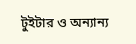টুইটার ও অন্যান্য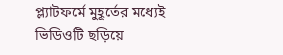প্ল্যাটফর্মে মুহূর্তের মধ্যেই ভিডিওটি ছড়িয়ে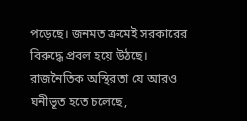পড়েছে। জনমত ক্রমেই সরকারের বিরুদ্ধে প্রবল হয়ে উঠছে। রাজনৈতিক অস্থিরতা যে আরও ঘনীভূত হতে চলেছে,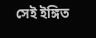সেই ইঙ্গিত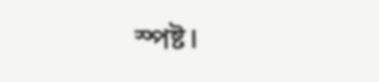স্পষ্ট।